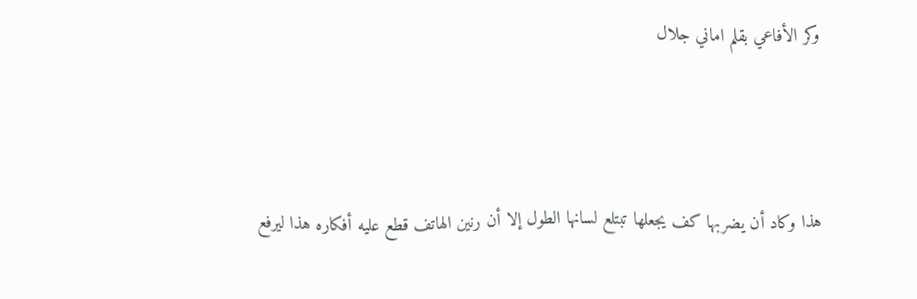وكر الأفاعي بقلم اماني جلال




هذا وكاد أن يضربها كف يجعلها تبتلع لسانها الطول إلا أن رنين الهاتف قطع عليه أفكاره هذا ليرفع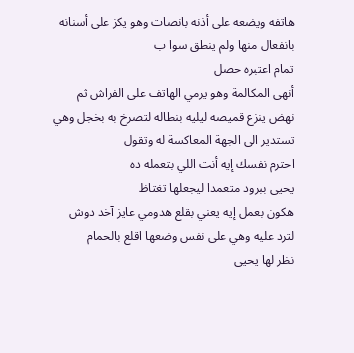هاتفه ويضعه على أذنه بانصات وهو يكز على أسنانه بانفعال منها ولم ينطق سوا ب
تمام اعتبره حصل
أنهى المكالمة وهو يرمي الهاتف على الفراش ثم نهض ينزع قميصه ليليه بنطاله لتصرخ به بخجل وهي تستدير الى الجهة المعاكسة له وتقول
احترم نفسك إيه أنت اللي بتعمله ده
يحيى ببرود متعمدا ليجعلها تغتاظ
هكون بعمل إيه يعني بقلع هدومي عايز آخد دوش
لترد عليه وهي على نفس وضعها اقلع بالحمام
نظر لها يحيى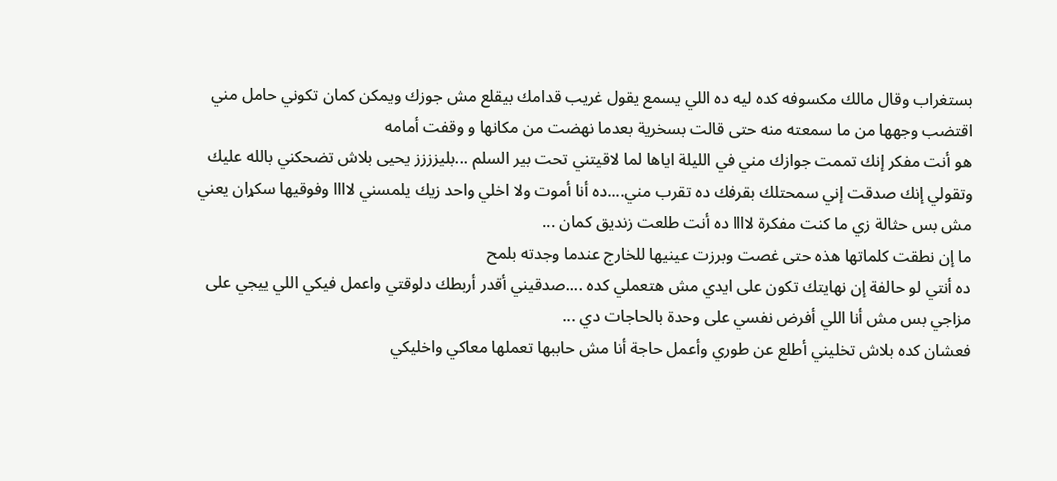بستغراب وقال مالك مكسوفه كده ليه ده اللي يسمع يقول غريب قدامك بيقلع مش جوزك ويمكن كمان تكوني حامل مني
اقتضب وجهها من ما سمعته منه حتى قالت بسخرية بعدما نهضت من مكانها و وقفت أمامه
هو أنت مفكر إنك تممت جوازك مني في الليلة اياها لما لاقيتني تحت بير السلم ...بليزززز يحيى بلاش تضحكني بالله عليك
وتقولي إنك صدقت إني سمحتلك بقرفك ده تقرب مني....ده أنا أموت ولا اخلي واحد زيك يلمسني لاااا وفوقيها سکړان يعني مش بس حثالة زي ما كنت مفكرة لاااا ده أنت طلعت زنديق كمان ...
ما إن نطقت كلماتها هذه حتى غصت وبرزت عينيها للخارج عندما وجدته بلمح
ده أنتي لو حالفة إن نهايتك تكون على ايدي مش هتعملي كده ....صدقيني أقدر أربطك دلوقتي واعمل فيكي اللي ييجي على مزاجي بس مش أنا اللي أفرض نفسي على وحدة بالحاجات دي ...
فعشان كده بلاش تخليني أطلع عن طوري وأعمل حاجة أنا مش حاببها تعملها معاكي واخليكي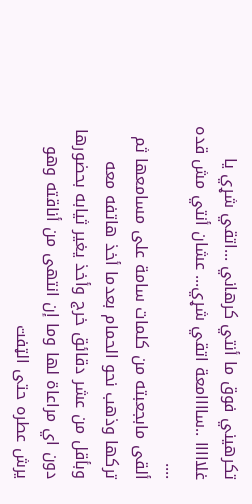تكرهيني فوق ما أنتي كرهاني ...اتقي شړي يا غلااااا ..ساااامعة اتقي شړي... عشان أنتي مش قده ....
ألقى مابجعبته من كلمات سامة على مسامعها ثم تركها وذهب نحو الحمام بعدما أخذ هاتفه معه وبأقل من عشر دقائق خرج وأخذ يغير ثيابه بحضورها دون اي مراعاة لها وما إن انتهى من أناقته وهو يرش عطره حتى الټفت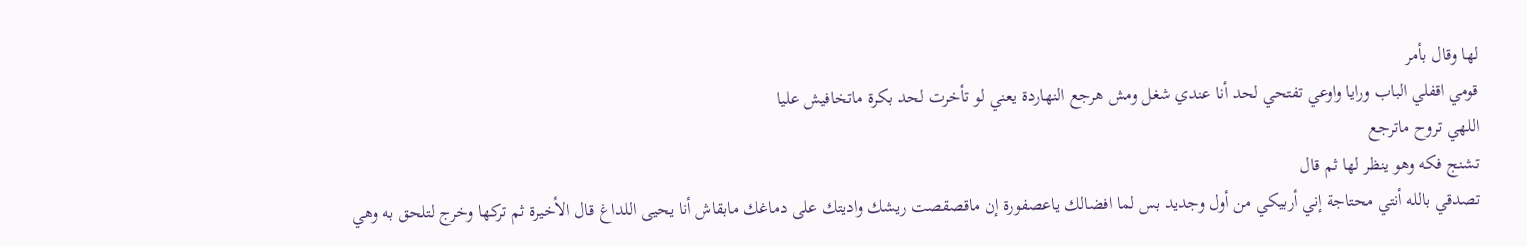لها وقال بأمر
قومي اقفلي الباب ورايا واوعي تفتحي لحد أنا عندي شغل ومش هرجع النهاردة يعني لو تأخرت لحد بكرة ماتخافيش عليا
اللهي تروح ماترجع
تشنج فكه وهو ينظر لها ثم قال
تصدقي بالله أنتي محتاجة إني أربيكي من أول وجديد بس لما افضالك ياعصفورة إن ماقصقصت ريشك واديتك على دماغك مابقاش أنا يحيى اللداغ قال الأخيرة ثم تركها وخرج لتلحق به وهي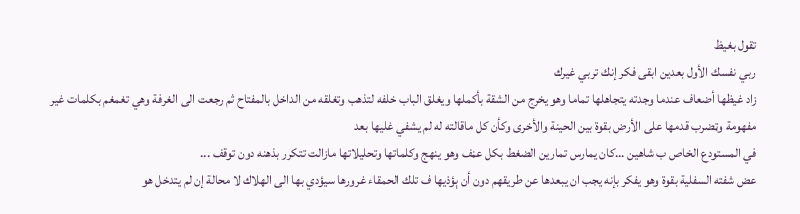تقول بغيظ
ربي نفسك الأول بعدين ابقى فكر إنك تربي غيرك
زاد غيظها أضعاف عندما وجدته يتجاهلها تماما وهو يخرج من الشقة بأكملها ويغلق الباب خلفه لتذهب وتغلقه من الداخل بالمفتاح ثم رجعت الى الغرفة وهي تغمغم بكلمات غير مفهومة وټضرب قدمها على الأرض بقوة بين الحينة والأخرى وكأن كل ماقالته له لم يشفي غليها بعد
في المستودع الخاص ب شاهين ...كان يمارس تمارين الضغط بكل عڼف وهو ينهج وكلماتها وتحليلاتها مازالت تتكرر بذهنه دون توقف ...
عض شفته السفلية بقوة وهو يفكر بإنه يجب ان يبعدها عن طريقهم دون أن ېؤذيها ف تلك الحمقاء غرورها سيؤدي بها الى الهلاك لا محالة إن لم يتدخل هو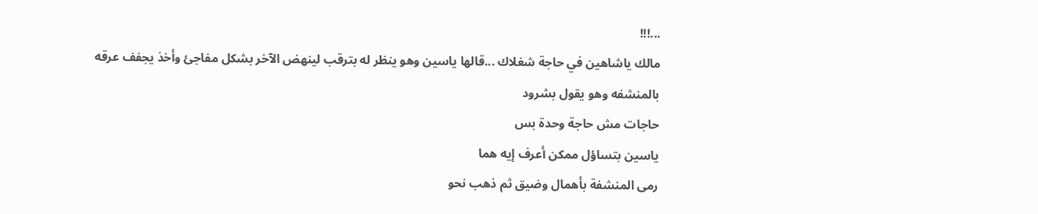...!!!
مالك ياشاهين في حاجة شغلاك ...قالها ياسين وهو ينظر له بترقب لينهض الآخر بشكل مفاجئ وأخذ يجفف عرقه بالمنشفه وهو يقول بشرود
حاجات مش حاجة وحدة بس
ياسين بتساؤل ممكن أعرف إيه هما
رمى المنشفة بأهمال وضيق ثم ذهب نحو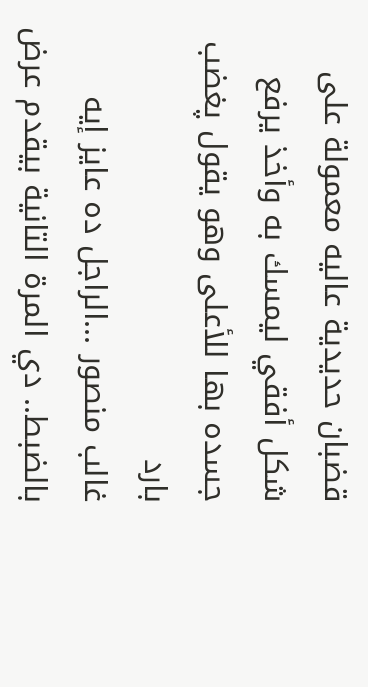قضبان حديدية عاليه معمولة على شكل أفقي ليمسك به وأخذ يرفع جسده بها للأعلى وهو يقول پغضب بارد
غالب منصور ...الراجل ده عايز إيه بالضبط.. دي المرة التانية بيقدم عرض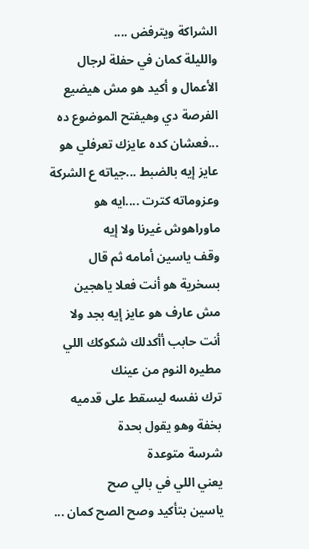الشراكة ويترفض ....
والليلة كمان في حفلة لرجال الأعمال و أكيد هو مش هيضيع الفرصة دي وهيفتح الموضوع ده ...فعشان كده عايزك تعرفلي هو عايز إيه بالضبط ...جياته ع الشركة وعزوماته كترت ....ايه هو ماوراهوش غيرنا ولا إيه
وقف ياسين أمامه ثم قال بسخرية هو أنت فعلا ياهجين مش عارف هو عايز إيه بجد ولا أنت حابب أأكدلك شكوكك اللي مطيره النوم من عينك
ترك نفسه ليسقط على قدميه بخفة وهو يقول بحدة
شرسة متوعدة
يعني اللي في بالي صح
ياسين بتأكيد وصح الصح كمان ...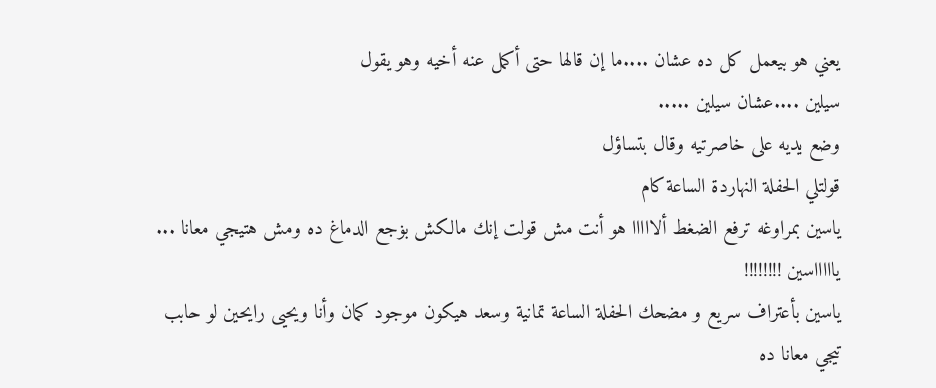يعني هو بيعمل كل ده عشان ....ما إن قالها حتى أكمل عنه أخيه وهو يقول
سيلين ....عشان سيلين .....
وضع يديه على خاصرتيه وقال بتساؤل
قولتلي الحفلة النهاردة الساعة كام
ياسين بمراوغه ترفع الضغط ألااااا هو أنت مش قولت إنك مالكش بۏجع الدماغ ده ومش هتيجي معانا ...
ياااااسين !!!!!!!!
ياسين بأعتراف سريع و مضحك الحفلة الساعة تمانية وسعد هيكون موجود كمان وأنا ويحيى رايحين لو حابب تيجي معانا ده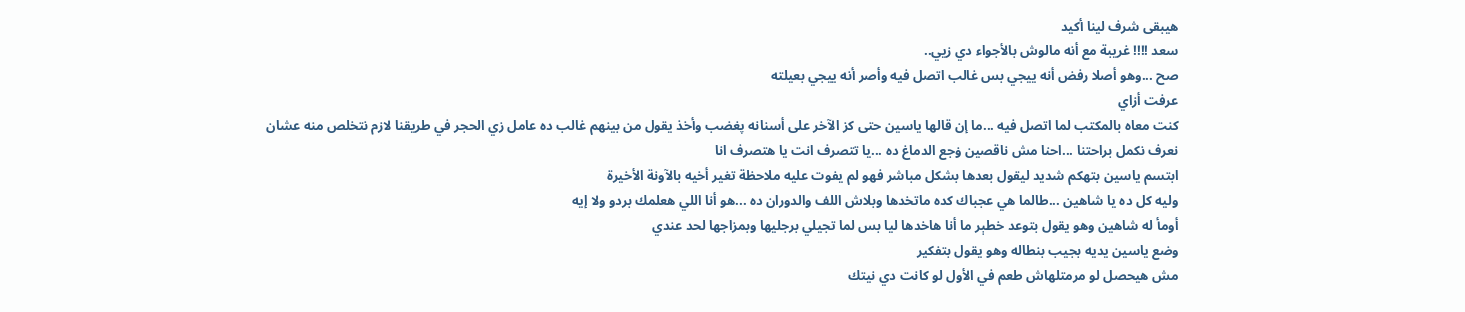هيبقى شرف لينا أكيد
سعد !!!! غريبة مع أنه مالوش بالأجواء دي زيي..
صح ...وهو أصلا رفض أنه ييجي بس غالب اتصل فيه وأصر أنه ييجي بعيلته
عرفت أزاي
كنت معاه بالمكتب لما اتصل فيه ...ما إن قالها ياسين حتى كز الآخر على أسنانه پغضب وأخذ يقول من بينهم غالب ده عامل زي الحجر في طريقنا لازم نتخلص منه عشان نعرف نكمل براحتنا ...احنا مش ناقصين ۏجع الدماغ ده ...يا تتصرف انت يا هتصرف انا
ابتسم ياسين بتهكم شديد ليقول بعدها بشكل مباشر فهو لم يفوت عليه ملاحظة تغير أخيه بالآونة الأخيرة
وليه كل ده يا شاهين ...طالما هي عجباك كده ماتخدها وبلاش اللف والدوران ده ...هو أنا اللي هعلمك بردو ولا إيه
أومأ له شاهين وهو يقول بتوعد خطېر ما أنا هاخدها ليا بس لما تجيلي برجليها وبمزاجها لحد عندي
وضع ياسين يديه بجيب بنطاله وهو يقول بتفكير
مش هيحصل لو مرمتلهاش طعم في الأول لو كانت دي نيتك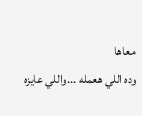معاها
وده اللي هعمله ...واللي عايزه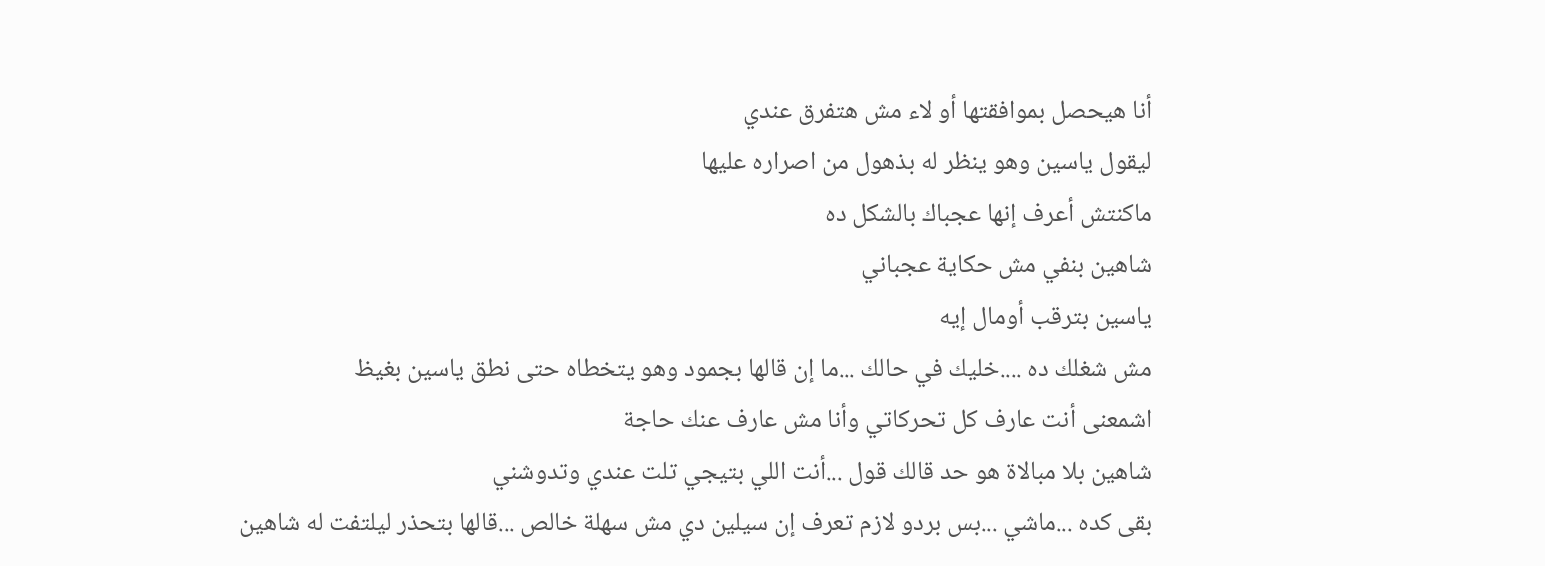أنا هيحصل بموافقتها أو لاء مش هتفرق عندي
ليقول ياسين وهو ينظر له بذهول من اصراره عليها
ماكنتش أعرف إنها عجباك بالشكل ده
شاهين بنفي مش حكاية عجباني
ياسين بترقب أومال إيه
مش شغلك ده ....خليك في حالك ...ما إن قالها بجمود وهو يتخطاه حتى نطق ياسين بغيظ
اشمعنى أنت عارف كل تحركاتي وأنا مش عارف عنك حاجة
شاهين بلا مبالاة هو حد قالك قول ...أنت اللي بتيجي تلت عندي وتدوشني
بقى كده ...ماشي ...بس بردو لازم تعرف إن سيلين دي مش سهلة خالص ...قالها بتحذر ليلتفت له شاهين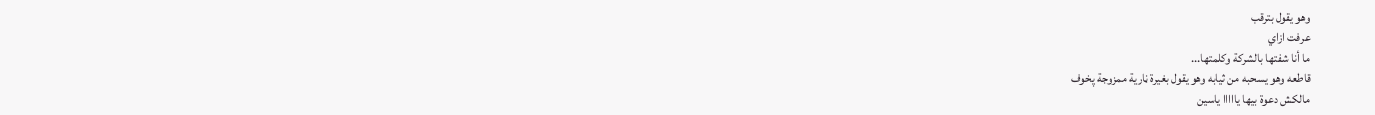وهو يقول بترقب
عرفت ازاي
ما أنا شفتها بالشركة وكلمتها...
قاطعه وهو يسحبه من ثيابه وهو يقول بغيرة ڼارية ممزوجة پخوف
مالكش دعوة بيها يااااا ياسين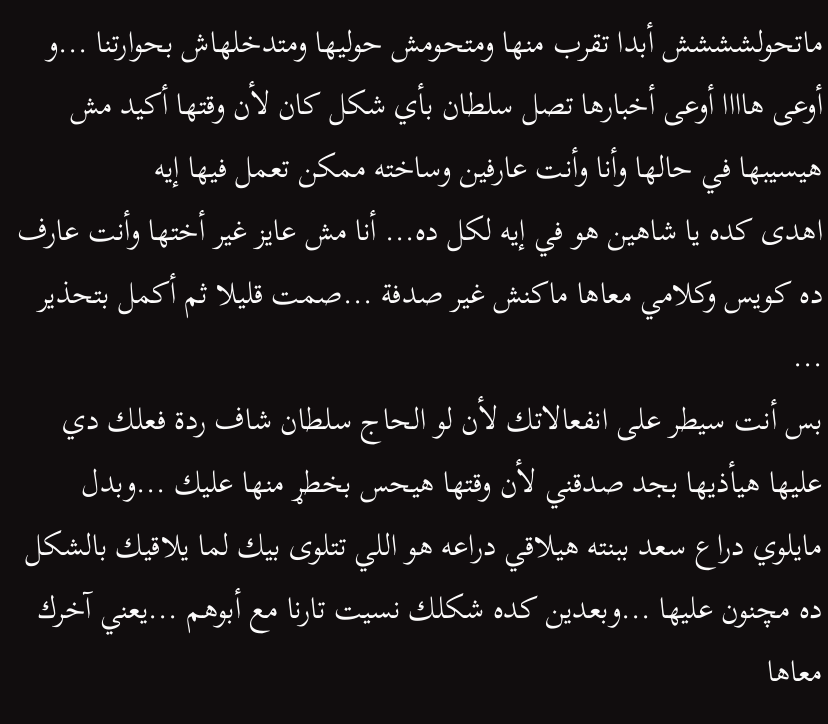ماتحولشششش أبدا تقرب منها ومتحومش حوليها ومتدخلهاش بحوارتنا ...و أوعى هاااا أوعى أخبارها تصل سلطان بأي شكل كان لأن وقتها أكيد مش هيسيبها في حالها وأنا وأنت عارفين وساخته ممكن تعمل فيها إيه
اهدى كده يا شاهين هو في إيه لكل ده... أنا مش عايز غير أختها وأنت عارف ده كويس وكلامي معاها ماكنش غير صدفة ...صمت قليلا ثم أكمل بتحذير ...
بس أنت سيطر على انفعالاتك لأن لو الحاج سلطان شاف ردة فعلك دي عليها هيأذيها بجد صدقني لأن وقتها هيحس بخطړ منها عليك ...وبدل مايلوي دراع سعد ببنته هيلاقي دراعه هو اللي تتلوى بيك لما يلاقيك بالشكل ده مچنون عليها ...وبعدين كده شكلك نسيت تارنا مع أبوهم ...يعني آخرك معاها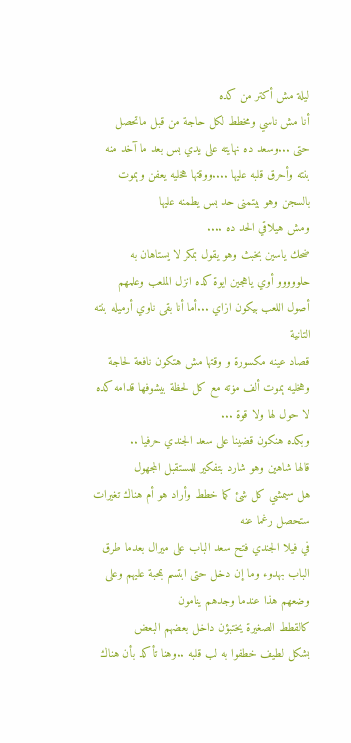ليلة مش أكتر من كده
أنا مش ناسي ومخطط لكل حاجة من قبل ماتحصل
حتى ...وسعد ده نهايته على يدي بس بعد ما آخد منه بنته وأحرق قلبه عليها ....ووقتها هخليه يعفن وېموت بالسجن وهو بيتمنى حد بس يطمنه عليها
ومش هيلاقي الحد ده ....
ضحك ياسين بخبث وهو يقول بمكر لا يستاهان به
حلووووو أوي ياهجين ايوة كده انزل الملعب وعلمهم أصول اللعب بيكون ازاي ...أما أنا بقى ناوي أرميله بنته التانية
قصاد عينه مکسورة و وقتها مش هتكون نافعة لحاجة وهخليه ېموت ألف مۏته مع كل لحظة بيشوفها قدامه كده لا حول لها ولا قوة ...
وبكده هنكون قضينا على سعد الجندي حرفيا ..
قالها شاهين وهو شارد بتفكير للمستقبل المجهول
هل سيمشي كل شئ كما خطط وأراد هو أم هناك تغيرات ستحصل رغما عنه
في فيلا الجندي فتح سعد الباب على ميرال بعدما طرق الباب بهدوء وما إن دخل حتى ابتسم بمحبة عليهم وعلى وضعهم هذا عندما وجدهم ينامون
كالقطط الصغيرة يختبؤن داخل بعضهم البعض
بشكل لطيف خطفوا به لب قلبه ..وهنا تأكد بأن هناك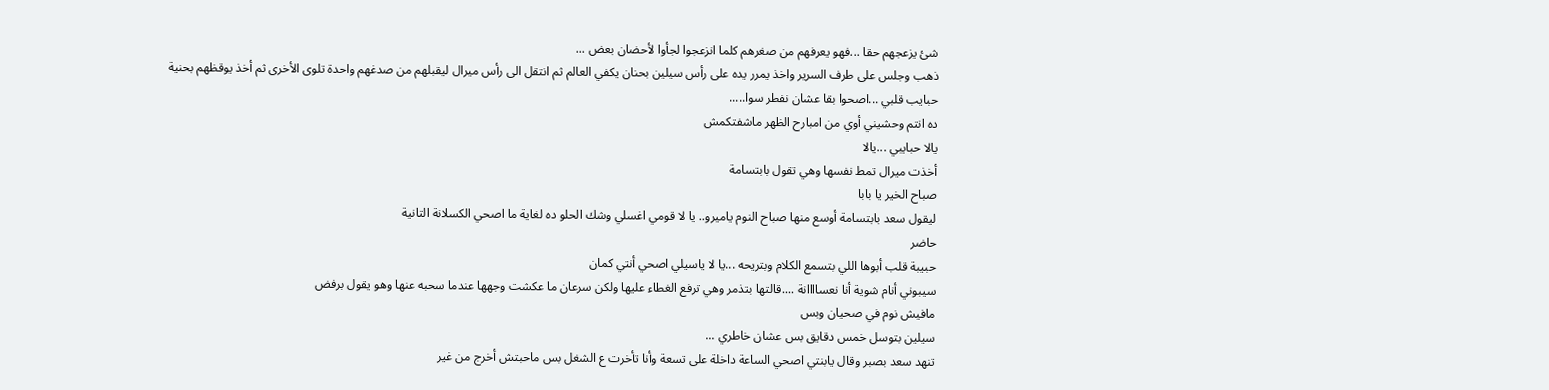شئ يزعجهم حقا ...فهو يعرفهم من صغرهم كلما انزعجوا لجأوا لأحضان بعض ...
ذهب وجلس على طرف السرير واخذ يمرر يده على رأس سيلين بحنان يكفي العالم ثم انتقل الى رأس ميرال ليقبلهم من صدغهم واحدة تلوى الأخرى ثم أخذ يوقظهم بحنية
حبايب قلبي ...اصحوا بقا عشان نفطر سوا.....
ده انتم وحشيني أوي من امبارح الظهر ماشفتكمش
يالا حبايبي ...يالا
أخذت ميرال تمط نفسها وهي تقول بابتسامة
صباح الخير يا بابا
ليقول سعد بابتسامة أوسع منها صباح النوم ياميرو.. يا لا قومي اغسلي وشك الحلو ده لغاية ما اصحي الكسلانة التانية
حاضر
حبيبة قلب أبوها اللي بتسمع الكلام وبتريحه ...يا لا ياسيلي اصحي أنتي كمان
سيبوني أنام شوية أنا نعساااانة ....قالتها بتذمر وهي ترفع الغطاء عليها ولكن سرعان ما عكشت وجهها عندما سحبه عنها وهو يقول برفض
مافيش نوم في صحيان وبس
سيلين بتوسل خمس دقايق بس عشان خاطري ...
تنهد سعد بصبر وقال يابنتي اصحي الساعة داخلة على تسعة وأنا تأخرت ع الشغل بس ماحبتش أخرج من غير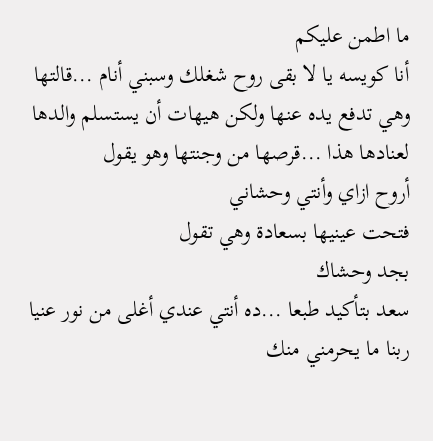ما اطمن عليكم
أنا كويسه يا لا بقى روح شغلك وسبني أنام ...قالتها وهي تدفع يده عنها ولكن هيهات أن يستسلم والدها لعنادها هذا ...قرصها من وجنتها وهو يقول
أروح ازاي وأنتي وحشاني
فتحت عينيها بسعادة وهي تقول
بجد وحشاك
سعد بتأكيد طبعا ...ده أنتي عندي أغلى من نور عنيا
ربنا ما يحرمني منك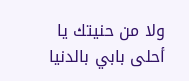ولا من حنيتك يا أحلى بابي بالدنيا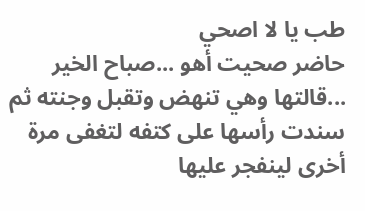طب يا لا اصحي
حاضر صحيت أهو ...صباح الخير ...قالتها وهي تنهض وتقبل وجنته ثم سندت رأسها على كتفه لتغفى مرة أخرى لينفجر عليها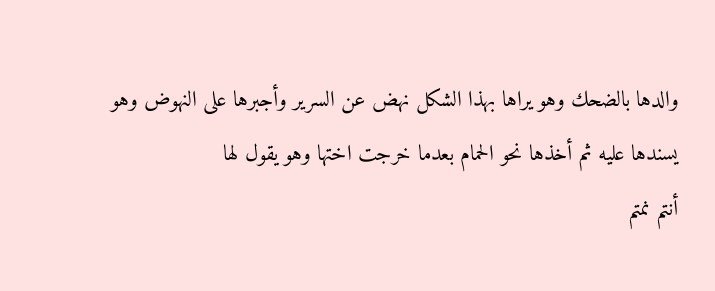والدها بالضحك وهو يراها بهذا الشكل نهض عن السرير وأجبرها على النهوض وهو يسندها عليه ثم أخذها نحو الحمام بعدما خرجت اختها وهو يقول لها
أنتم نمتم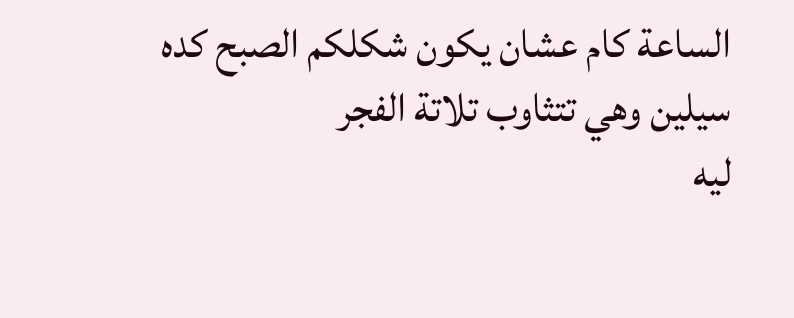الساعة كام عشان يكون شكلكم الصبح كده
سيلين وهي تتثاوب تلاتة الفجر
ليه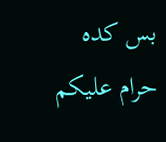بس كده حرام عليكم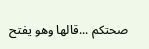صحتكم ...قالها وهو يفتح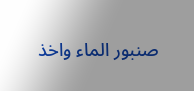صنبور الماء واخذ